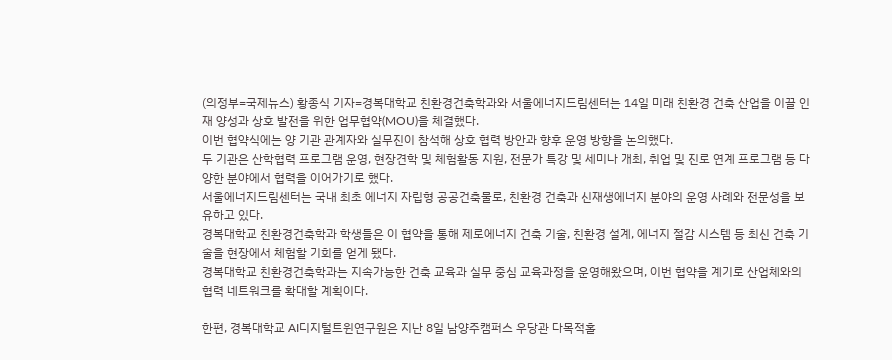(의정부=국제뉴스) 황종식 기자=경복대학교 친환경건축학과와 서울에너지드림센터는 14일 미래 친환경 건축 산업을 이끌 인재 양성과 상호 발전을 위한 업무협약(MOU)을 체결했다.
이번 협약식에는 양 기관 관계자와 실무진이 참석해 상호 협력 방안과 향후 운영 방향을 논의했다.
두 기관은 산학협력 프로그램 운영, 현장견학 및 체험활동 지원, 전문가 특강 및 세미나 개최, 취업 및 진로 연계 프로그램 등 다양한 분야에서 협력을 이어가기로 했다.
서울에너지드림센터는 국내 최초 에너지 자립형 공공건축물로, 친환경 건축과 신재생에너지 분야의 운영 사례와 전문성을 보유하고 있다.
경복대학교 친환경건축학과 학생들은 이 협약을 통해 제로에너지 건축 기술, 친환경 설계, 에너지 절감 시스템 등 최신 건축 기술을 현장에서 체험할 기회를 얻게 됐다.
경복대학교 친환경건축학과는 지속가능한 건축 교육과 실무 중심 교육과정을 운영해왔으며, 이번 협약을 계기로 산업체와의 협력 네트워크를 확대할 계획이다.

한편, 경복대학교 AI디지털트윈연구원은 지난 8일 남양주캠퍼스 우당관 다목적홀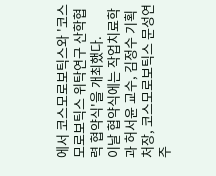에서 코스모로보틱스와 '코스모로보틱스 위탁연구 산학협력 협약식'을 개최했다.
이날 협약식에는 작업치료학과 허서윤 교수, 김정수 기획처장, 코스모로보틱스 문성연 주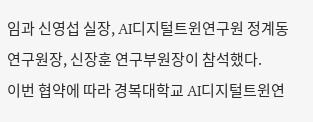임과 신영섭 실장, AI디지털트윈연구원 정계동 연구원장, 신장훈 연구부원장이 참석했다.
이번 협약에 따라 경복대학교 AI디지털트윈연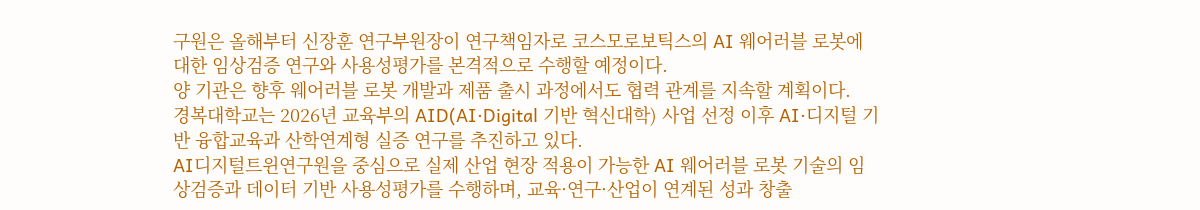구원은 올해부터 신장훈 연구부원장이 연구책임자로 코스모로보틱스의 AI 웨어러블 로봇에 대한 임상검증 연구와 사용성평가를 본격적으로 수행할 예정이다.
양 기관은 향후 웨어러블 로봇 개발과 제품 출시 과정에서도 협력 관계를 지속할 계획이다.
경복대학교는 2026년 교육부의 AID(AI·Digital 기반 혁신대학) 사업 선정 이후 AI·디지털 기반 융합교육과 산학연계형 실증 연구를 추진하고 있다.
AI디지털트윈연구원을 중심으로 실제 산업 현장 적용이 가능한 AI 웨어러블 로봇 기술의 임상검증과 데이터 기반 사용성평가를 수행하며, 교육·연구·산업이 연계된 성과 창출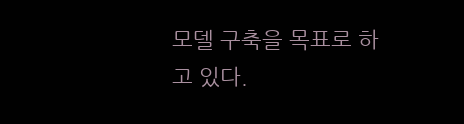모델 구축을 목표로 하고 있다.